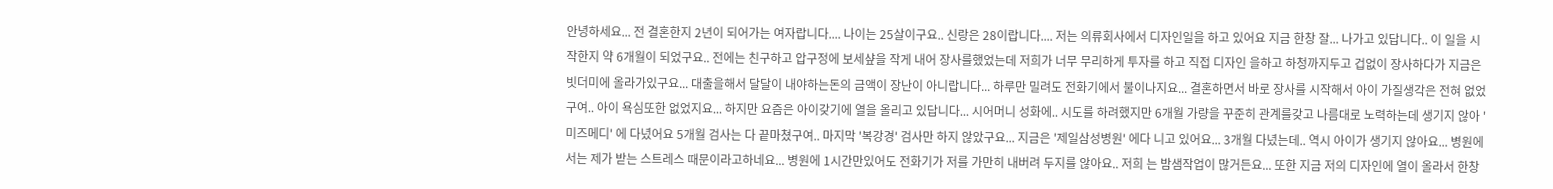안녕하세요... 전 결혼한지 2년이 되어가는 여자랍니다.... 나이는 25살이구요.. 신랑은 28이랍니다.... 저는 의류회사에서 디자인일을 하고 있어요 지금 한창 잘... 나가고 있답니다.. 이 일을 시작한지 약 6개월이 되었구요.. 전에는 친구하고 압구정에 보세샾을 작게 내어 장사를했었는데 저희가 너무 무리하게 투자를 하고 직접 디자인 을하고 하청까지두고 겁없이 장사하다가 지금은 빗더미에 올라가있구요... 대출을해서 달달이 내야하는돈의 금액이 장난이 아니랍니다... 하루만 밀려도 전화기에서 불이나지요... 결혼하면서 바로 장사를 시작해서 아이 가질생각은 전혀 없었구여.. 아이 욕심또한 없었지요... 하지만 요즘은 아이갖기에 열을 올리고 있답니다... 시어머니 성화에.. 시도를 하려했지만 6개월 가량을 꾸준히 관계를갖고 나름대로 노력하는데 생기지 않아 '미즈메디' 에 다녔어요 5개월 검사는 다 끝마쳤구여.. 마지막 '복강경' 검사만 하지 않았구요... 지금은 '제일삼성병원' 에다 니고 있어요... 3개월 다녔는데.. 역시 아이가 생기지 않아요... 병원에서는 제가 받는 스트레스 때문이라고하네요... 병원에 1시간만있어도 전화기가 저를 가만히 내버려 두지를 않아요.. 저희 는 밤샘작업이 많거든요... 또한 지금 저의 디자인에 열이 올라서 한창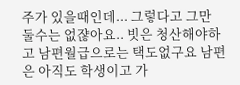주가 있을때인데... 그렇다고 그만 둘수는 없쟎아요.. 빗은 청산해야하고 남편월급으로는 택도없구요 남편은 아직도 학생이고 가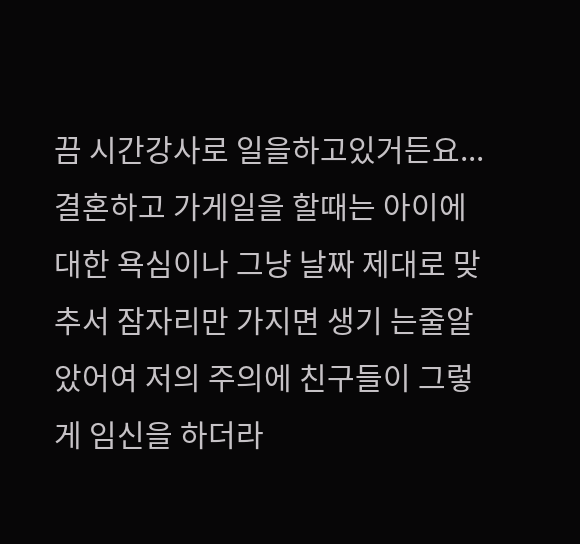끔 시간강사로 일을하고있거든요... 결혼하고 가게일을 할때는 아이에 대한 욕심이나 그냥 날짜 제대로 맞추서 잠자리만 가지면 생기 는줄알았어여 저의 주의에 친구들이 그렇게 임신을 하더라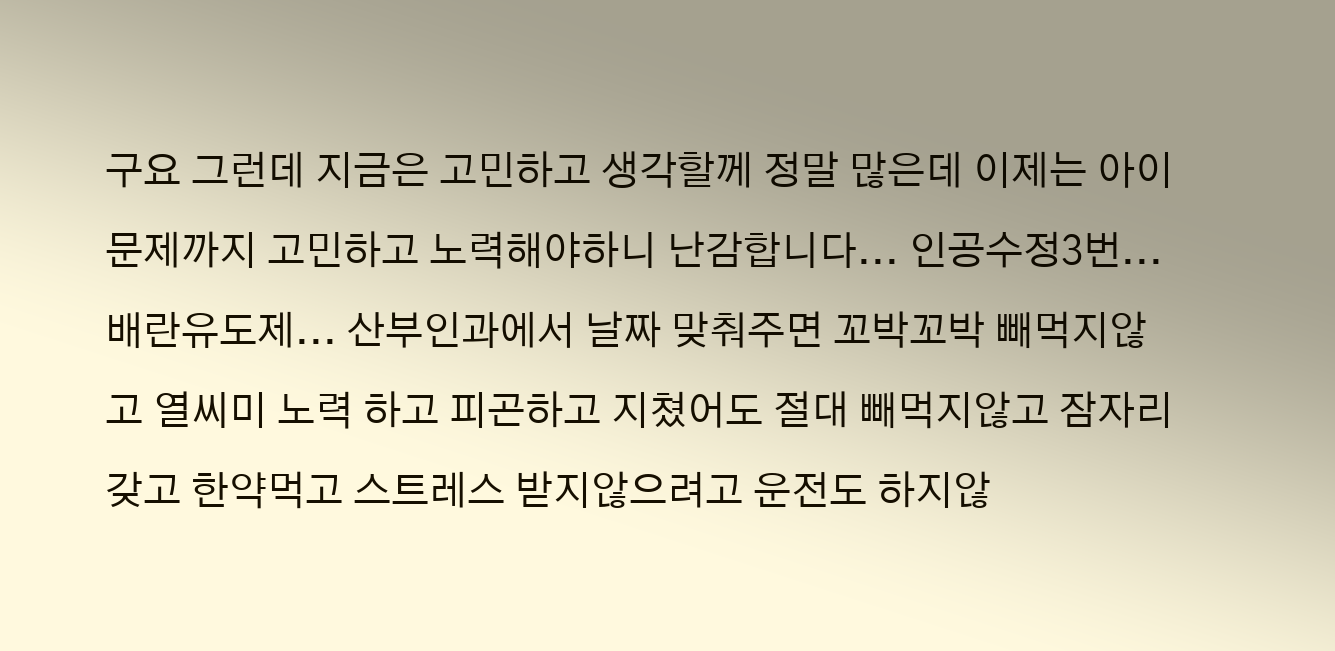구요 그런데 지금은 고민하고 생각할께 정말 많은데 이제는 아이문제까지 고민하고 노력해야하니 난감합니다... 인공수정3번... 배란유도제... 산부인과에서 날짜 맞춰주면 꼬박꼬박 빼먹지않고 열씨미 노력 하고 피곤하고 지쳤어도 절대 빼먹지않고 잠자리 갖고 한약먹고 스트레스 받지않으려고 운전도 하지않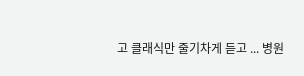고 클래식만 줄기차게 듣고 ... 병원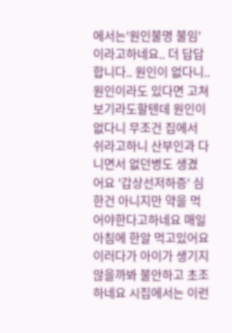에서는'원인불명 불임' 이라고하네요.. 더 답답합니다.. 원인이 없다니.. 원인이라도 있다면 고쳐보기라도할텐데 원인이 없다니 무조건 집에서 쉬라고하니 산부인과 다니면서 없던병도 생겼 어요 '갑상선저하증' 심한건 아니지만 약을 먹어야한다고하네요 매일 아침에 한알 먹고있어요 이러다가 아이가 생기지않을까봐 불안하고 초조하네요 시집에서는 이런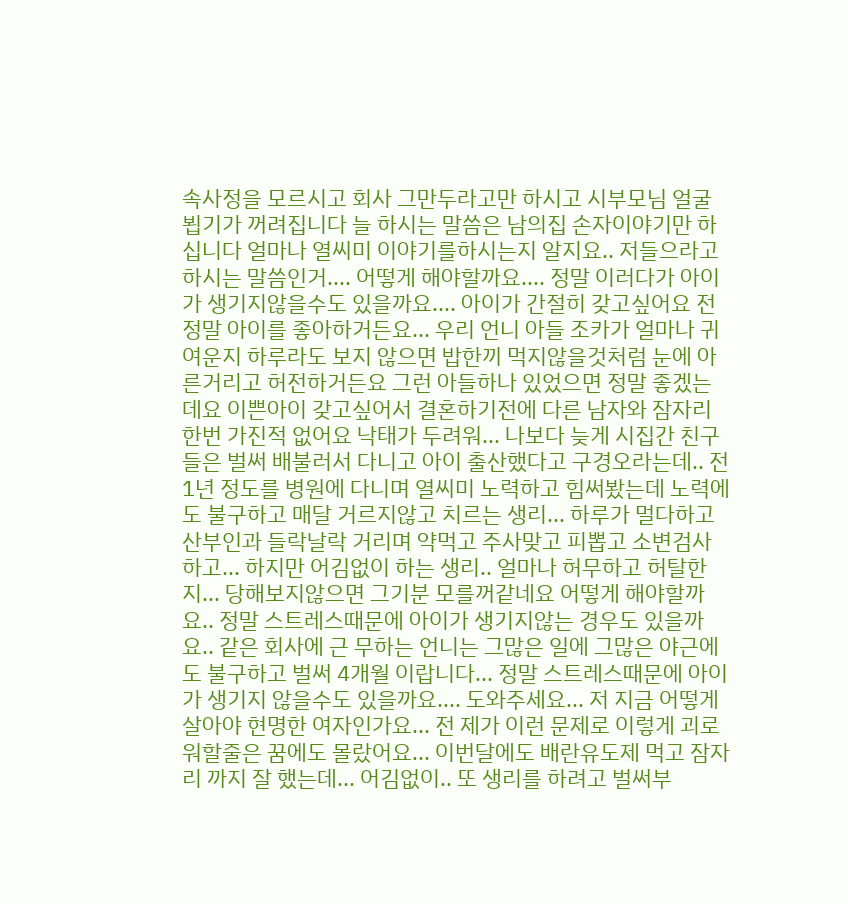속사정을 모르시고 회사 그만두라고만 하시고 시부모님 얼굴 뵙기가 꺼려집니다 늘 하시는 말씀은 남의집 손자이야기만 하십니다 얼마나 열씨미 이야기를하시는지 알지요.. 저들으라고하시는 말씀인거.... 어떻게 해야할까요.... 정말 이러다가 아이가 생기지않을수도 있을까요.... 아이가 간절히 갖고싶어요 전 정말 아이를 좋아하거든요... 우리 언니 아들 조카가 얼마나 귀여운지 하루라도 보지 않으면 밥한끼 먹지않을것처럼 눈에 아른거리고 허전하거든요 그런 아들하나 있었으면 정말 좋겠는데요 이쁜아이 갖고싶어서 결혼하기전에 다른 남자와 잠자리 한번 가진적 없어요 낙태가 두려워... 나보다 늦게 시집간 친구들은 벌써 배불러서 다니고 아이 출산했다고 구경오라는데.. 전 1년 정도를 병원에 다니며 열씨미 노력하고 힘써봤는데 노력에도 불구하고 매달 거르지않고 치르는 생리... 하루가 멀다하고 산부인과 들락날락 거리며 약먹고 주사맞고 피뽑고 소변검사하고... 하지만 어김없이 하는 생리.. 얼마나 허무하고 허탈한지... 당해보지않으면 그기분 모를꺼같네요 어떻게 해야할까요.. 정말 스트레스때문에 아이가 생기지않는 경우도 있을까요.. 같은 회사에 근 무하는 언니는 그많은 일에 그많은 야근에도 불구하고 벌써 4개월 이랍니다... 정말 스트레스때문에 아이가 생기지 않을수도 있을까요.... 도와주세요... 저 지금 어떻게 살아야 현명한 여자인가요... 전 제가 이런 문제로 이렇게 괴로워할줄은 꿈에도 몰랐어요... 이번달에도 배란유도제 먹고 잠자리 까지 잘 했는데... 어김없이.. 또 생리를 하려고 벌써부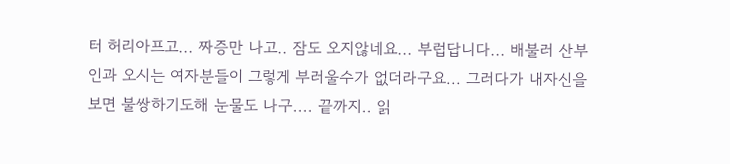터 허리아프고... 짜증만 나고.. 잠도 오지않네요... 부럽답니다... 배불러 산부인과 오시는 여자분들이 그렇게 부러울수가 없더라구요... 그러다가 내자신을 보면 불쌍하기도해 눈물도 나구.... 끝까지.. 읽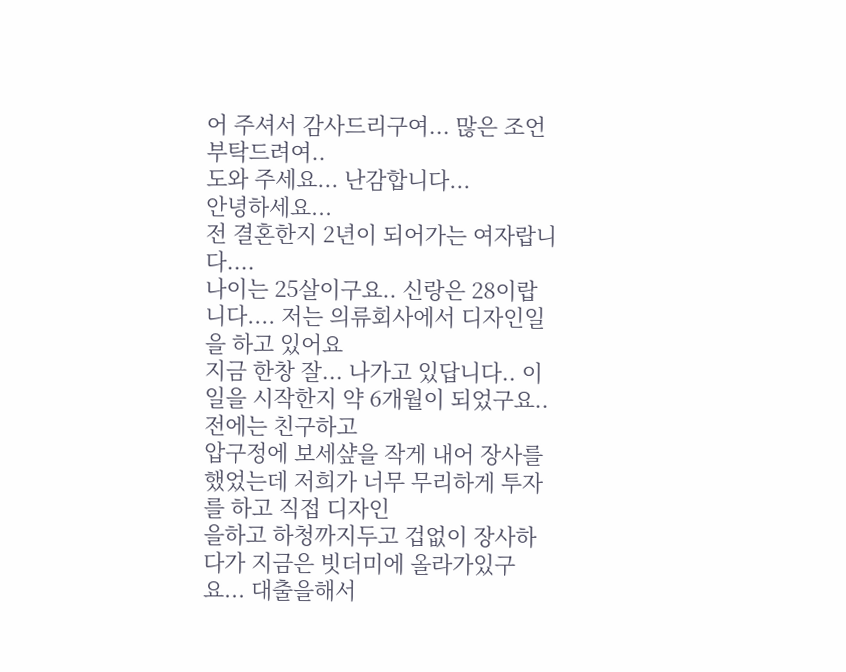어 주셔서 감사드리구여... 많은 조언 부탁드려여..
도와 주세요... 난감합니다...
안녕하세요...
전 결혼한지 2년이 되어가는 여자랍니다....
나이는 25살이구요.. 신랑은 28이랍니다.... 저는 의류회사에서 디자인일을 하고 있어요
지금 한창 잘... 나가고 있답니다.. 이 일을 시작한지 약 6개월이 되었구요.. 전에는 친구하고
압구정에 보세샾을 작게 내어 장사를했었는데 저희가 너무 무리하게 투자를 하고 직접 디자인
을하고 하청까지두고 겁없이 장사하다가 지금은 빗더미에 올라가있구요... 대출을해서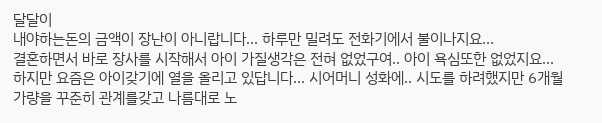달달이
내야하는돈의 금액이 장난이 아니랍니다... 하루만 밀려도 전화기에서 불이나지요...
결혼하면서 바로 장사를 시작해서 아이 가질생각은 전혀 없었구여.. 아이 욕심또한 없었지요...
하지만 요즘은 아이갖기에 열을 올리고 있답니다... 시어머니 성화에.. 시도를 하려했지만 6개월
가량을 꾸준히 관계를갖고 나름대로 노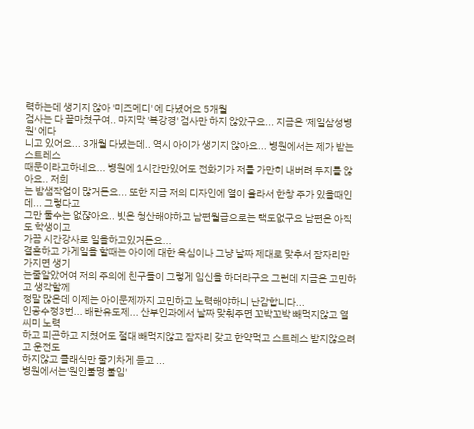력하는데 생기지 않아 '미즈메디' 에 다녔어요 5개월
검사는 다 끝마쳤구여.. 마지막 '복강경' 검사만 하지 않았구요... 지금은 '제일삼성병원' 에다
니고 있어요... 3개월 다녔는데.. 역시 아이가 생기지 않아요... 병원에서는 제가 받는 스트레스
때문이라고하네요... 병원에 1시간만있어도 전화기가 저를 가만히 내버려 두지를 않아요.. 저희
는 밤샘작업이 많거든요... 또한 지금 저의 디자인에 열이 올라서 한창 주가 있을때인데... 그렇다고
그만 둘수는 없쟎아요.. 빗은 청산해야하고 남편월급으로는 택도없구요 남편은 아직도 학생이고
가끔 시간강사로 일을하고있거든요...
결혼하고 가게일을 할때는 아이에 대한 욕심이나 그냥 날짜 제대로 맞추서 잠자리만 가지면 생기
는줄알았어여 저의 주의에 친구들이 그렇게 임신을 하더라구요 그런데 지금은 고민하고 생각할께
정말 많은데 이제는 아이문제까지 고민하고 노력해야하니 난감합니다...
인공수정3번... 배란유도제... 산부인과에서 날짜 맞춰주면 꼬박꼬박 빼먹지않고 열씨미 노력
하고 피곤하고 지쳤어도 절대 빼먹지않고 잠자리 갖고 한약먹고 스트레스 받지않으려고 운전도
하지않고 클래식만 줄기차게 듣고 ...
병원에서는'원인불명 불임'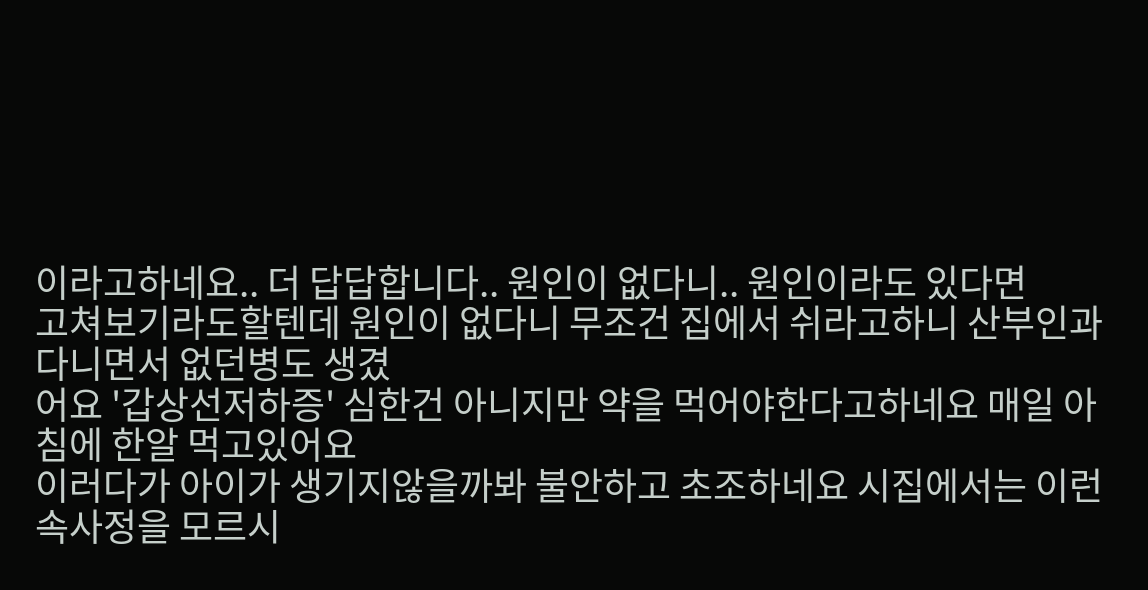이라고하네요.. 더 답답합니다.. 원인이 없다니.. 원인이라도 있다면
고쳐보기라도할텐데 원인이 없다니 무조건 집에서 쉬라고하니 산부인과 다니면서 없던병도 생겼
어요 '갑상선저하증' 심한건 아니지만 약을 먹어야한다고하네요 매일 아침에 한알 먹고있어요
이러다가 아이가 생기지않을까봐 불안하고 초조하네요 시집에서는 이런 속사정을 모르시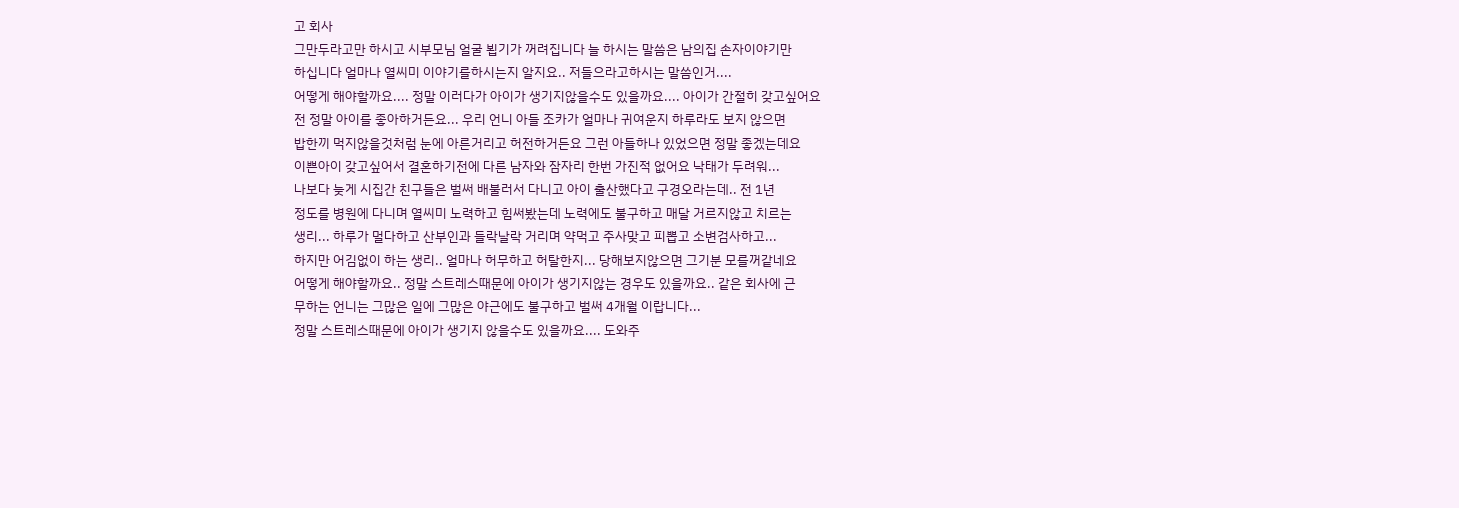고 회사
그만두라고만 하시고 시부모님 얼굴 뵙기가 꺼려집니다 늘 하시는 말씀은 남의집 손자이야기만
하십니다 얼마나 열씨미 이야기를하시는지 알지요.. 저들으라고하시는 말씀인거....
어떻게 해야할까요.... 정말 이러다가 아이가 생기지않을수도 있을까요.... 아이가 간절히 갖고싶어요
전 정말 아이를 좋아하거든요... 우리 언니 아들 조카가 얼마나 귀여운지 하루라도 보지 않으면
밥한끼 먹지않을것처럼 눈에 아른거리고 허전하거든요 그런 아들하나 있었으면 정말 좋겠는데요
이쁜아이 갖고싶어서 결혼하기전에 다른 남자와 잠자리 한번 가진적 없어요 낙태가 두려워...
나보다 늦게 시집간 친구들은 벌써 배불러서 다니고 아이 출산했다고 구경오라는데.. 전 1년
정도를 병원에 다니며 열씨미 노력하고 힘써봤는데 노력에도 불구하고 매달 거르지않고 치르는
생리... 하루가 멀다하고 산부인과 들락날락 거리며 약먹고 주사맞고 피뽑고 소변검사하고...
하지만 어김없이 하는 생리.. 얼마나 허무하고 허탈한지... 당해보지않으면 그기분 모를꺼같네요
어떻게 해야할까요.. 정말 스트레스때문에 아이가 생기지않는 경우도 있을까요.. 같은 회사에 근
무하는 언니는 그많은 일에 그많은 야근에도 불구하고 벌써 4개월 이랍니다...
정말 스트레스때문에 아이가 생기지 않을수도 있을까요.... 도와주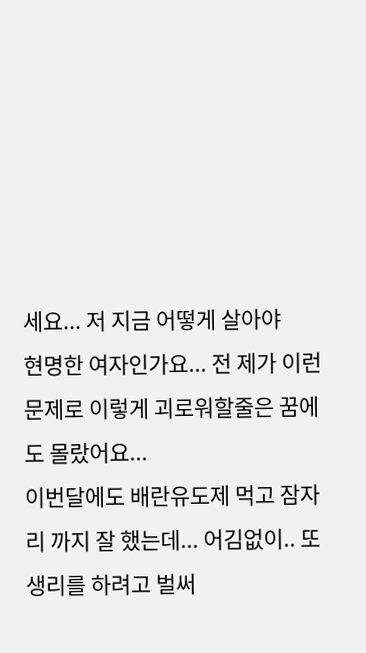세요... 저 지금 어떻게 살아야
현명한 여자인가요... 전 제가 이런 문제로 이렇게 괴로워할줄은 꿈에도 몰랐어요...
이번달에도 배란유도제 먹고 잠자리 까지 잘 했는데... 어김없이.. 또 생리를 하려고 벌써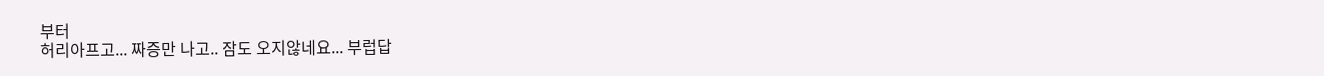부터
허리아프고... 짜증만 나고.. 잠도 오지않네요... 부럽답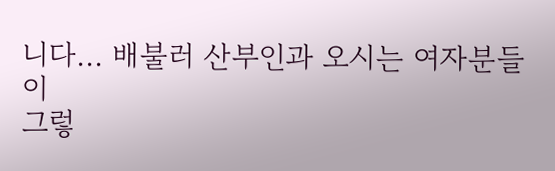니다... 배불러 산부인과 오시는 여자분들이
그렇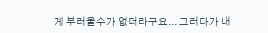게 부러울수가 없더라구요... 그러다가 내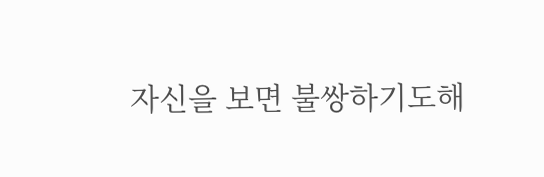자신을 보면 불쌍하기도해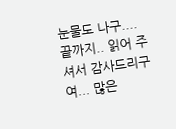눈물도 나구....
끝까지.. 읽어 주셔서 감사드리구여... 많은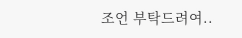조언 부탁드려여..